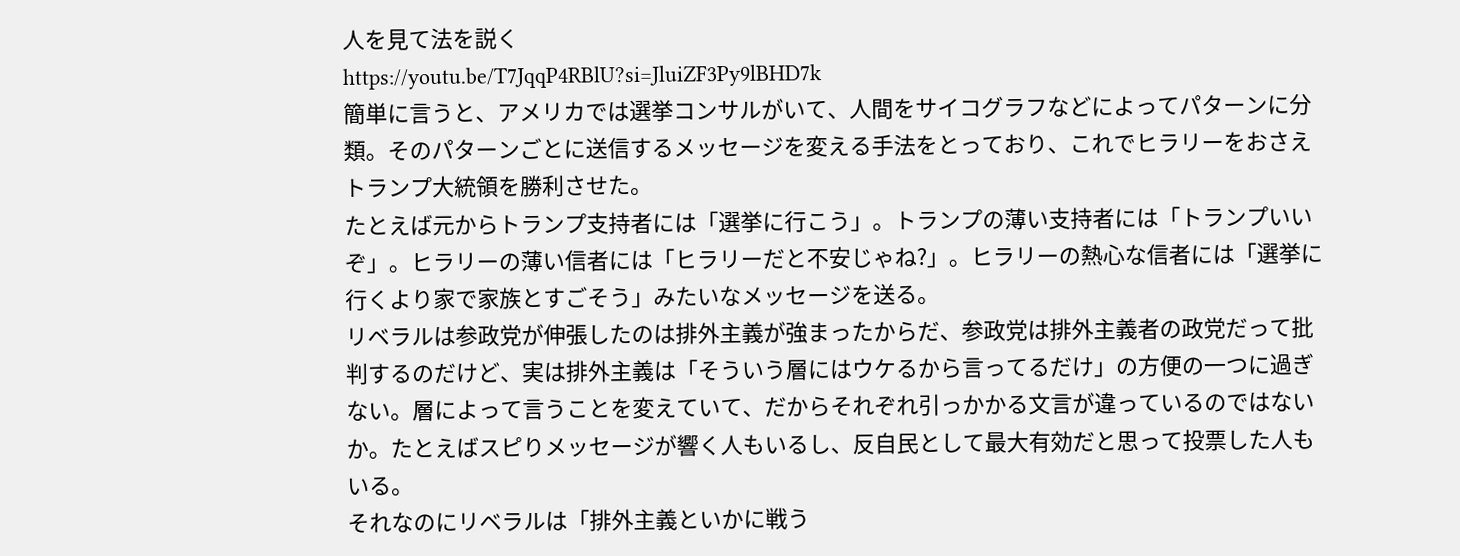人を見て法を説く
https://youtu.be/T7JqqP4RBlU?si=JluiZF3Py9lBHD7k
簡単に言うと、アメリカでは選挙コンサルがいて、人間をサイコグラフなどによってパターンに分類。そのパターンごとに送信するメッセージを変える手法をとっており、これでヒラリーをおさえトランプ大統領を勝利させた。
たとえば元からトランプ支持者には「選挙に行こう」。トランプの薄い支持者には「トランプいいぞ」。ヒラリーの薄い信者には「ヒラリーだと不安じゃね?」。ヒラリーの熱心な信者には「選挙に行くより家で家族とすごそう」みたいなメッセージを送る。
リベラルは参政党が伸張したのは排外主義が強まったからだ、参政党は排外主義者の政党だって批判するのだけど、実は排外主義は「そういう層にはウケるから言ってるだけ」の方便の一つに過ぎない。層によって言うことを変えていて、だからそれぞれ引っかかる文言が違っているのではないか。たとえばスピりメッセージが響く人もいるし、反自民として最大有効だと思って投票した人もいる。
それなのにリベラルは「排外主義といかに戦う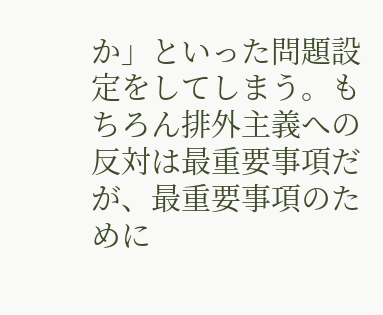か」といった問題設定をしてしまう。もちろん排外主義への反対は最重要事項だが、最重要事項のために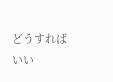どうすればいい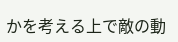かを考える上で敵の動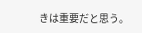きは重要だと思う。